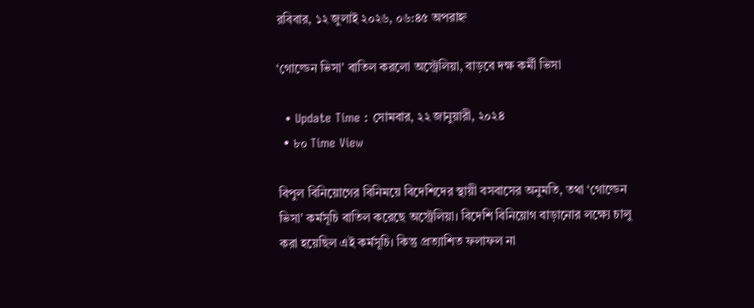রবিবার, ১২ জুলাই ২০২৬, ০৬:৪৫ অপরাহ্ন

‘গোল্ডেন ভিসা’ বাতিল করলো অস্ট্রেলিয়া, বাড়বে দক্ষ কর্মী ভিসা

  • Update Time : সোমবার, ২২ জানুয়ারী, ২০২৪
  • ৮০ Time View

বিপুল বিনিয়োগের বিনিময়ে বিদেশিদের স্থায়ী বসবাসের অনুমতি, তথা ‘গোল্ডেন ভিসা’ কর্মসূচি বাতিল করেছে অস্ট্রেলিয়া। বিদেশি বিনিয়োগ বাড়ানোর লক্ষ্যে চালু করা হয়েছিল এই কর্মসূচি। কিন্তু প্রত্যাশিত ফলাফল না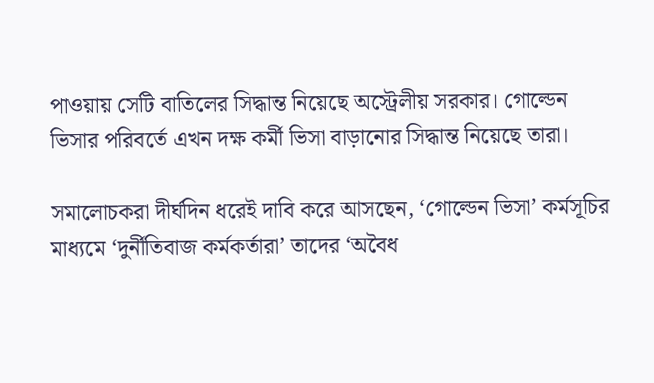পাওয়ায় সেটি বাতিলের সিদ্ধান্ত নিয়েছে অস্ট্রেলীয় সরকার। গোল্ডেন ভিসার পরিবর্তে এখন দক্ষ কর্মী ভিসা বাড়ানোর সিদ্ধান্ত নিয়েছে তারা।

সমালোচকরা দীর্ঘদিন ধরেই দাবি করে আসছেন, ‘গোল্ডেন ভিসা’ কর্মসূচির মাধ্যমে ‘দুর্নীতিবাজ কর্মকর্তারা’ তাদের ‘অবৈধ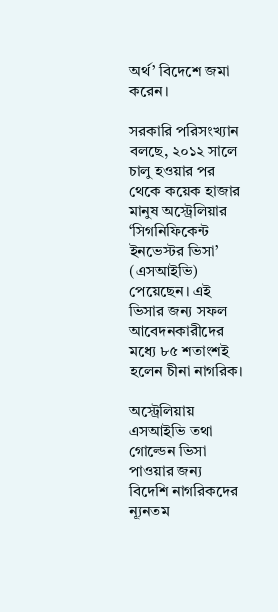অর্থ’ বিদেশে জমা করেন।

সরকারি পরিসংখ্যান বলছে, ২০১২ সালে চালু হওয়ার পর থেকে কয়েক হাজার মানুষ অস্ট্রেলিয়ার ‘সিগনিফিকেন্ট ইনভেস্টর ভিসা’ (এসআইভি) পেয়েছেন। এই ভিসার জন্য সফল আবেদনকারীদের মধ্যে ৮৫ শতাংশই হলেন চীনা নাগরিক।

অস্ট্রেলিয়ায় এসআইভি তথা গোল্ডেন ভিসা পাওয়ার জন্য বিদেশি নাগরিকদের ন্যূনতম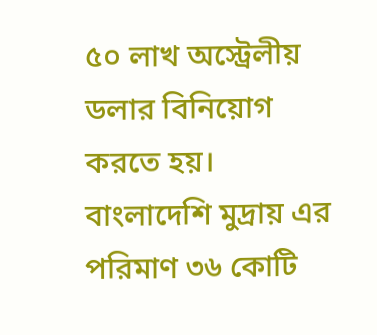৫০ লাখ অস্ট্রেলীয় ডলার বিনিয়োগ করতে হয়। বাংলাদেশি মুদ্রায় এর পরিমাণ ৩৬ কোটি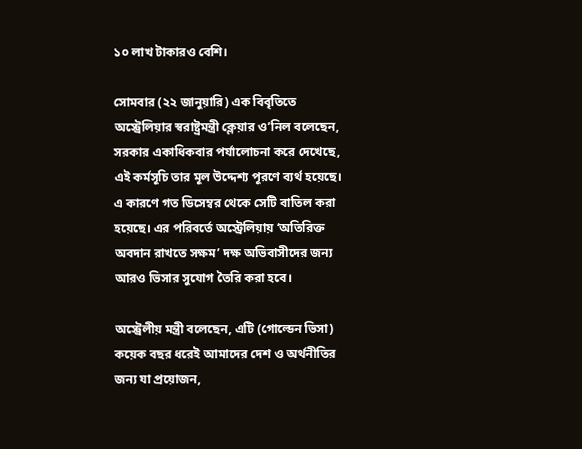১০ লাখ টাকারও বেশি।

সোমবার (২২ জানুয়ারি) এক বিবৃতিতে অস্ট্রেলিয়ার স্বরাষ্ট্রমন্ত্রী ক্লেয়ার ও’নিল বলেছেন, সরকার একাধিকবার পর্যালোচনা করে দেখেছে, এই কর্মসূচি তার মূল উদ্দেশ্য পূরণে ব্যর্থ হয়েছে। এ কারণে গত ডিসেম্বর থেকে সেটি বাতিল করা হয়েছে। এর পরিবর্তে অস্ট্রেলিয়ায় ‘অতিরিক্ত অবদান রাখতে সক্ষম’ দক্ষ অভিবাসীদের জন্য আরও ভিসার সুযোগ তৈরি করা হবে।

অস্ট্রেলীয় মন্ত্রী বলেছেন, এটি (গোল্ডেন ভিসা) কয়েক বছর ধরেই আমাদের দেশ ও অর্থনীতির জন্য যা প্রয়োজন,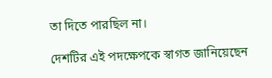তা দিতে পারছিল না।

দেশটির এই পদক্ষেপকে স্বাগত জানিয়েছেন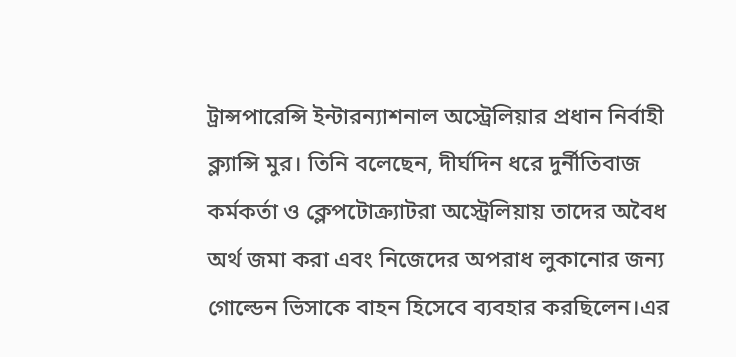ট্রান্সপারেন্সি ইন্টারন্যাশনাল অস্ট্রেলিয়ার প্রধান নির্বাহী ক্ল্যান্সি মুর। তিনি বলেছেন, দীর্ঘদিন ধরে দুর্নীতিবাজ কর্মকর্তা ও ক্লেপটোক্র্যাটরা অস্ট্রেলিয়ায় তাদের অবৈধ অর্থ জমা করা এবং নিজেদের অপরাধ লুকানোর জন্য গোল্ডেন ভিসাকে বাহন হিসেবে ব্যবহার করছিলেন।এর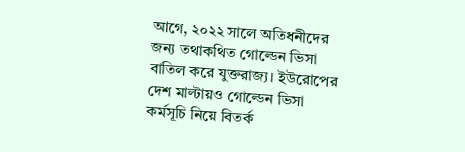আগে, ২০২২ সালে অতিধনীদের জন্য তথাকথিত গোল্ডেন ভিসা বাতিল করে যুক্তরাজ্য। ইউরোপের দেশ মাল্টায়ও গোল্ডেন ভিসা কর্মসূচি নিয়ে বিতর্ক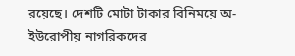রয়েছে। দেশটি মোটা টাকার বিনিময়ে অ-ইউরোপীয় নাগরিকদের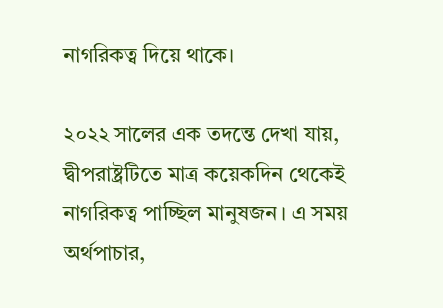নাগরিকত্ব দিয়ে থাকে।

২০২২ সালের এক তদন্তে দেখা যায়, দ্বীপরাষ্ট্রটিতে মাত্র কয়েকদিন থেকেই নাগরিকত্ব পাচ্ছিল মানুষজন। এ সময় অর্থপাচার,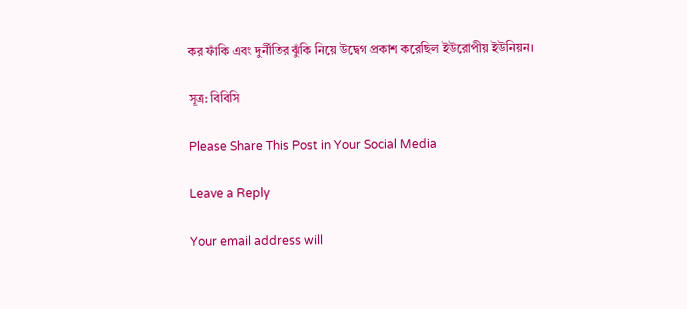কর ফাঁকি এবং দুর্নীতির ঝুঁকি নিয়ে উদ্বেগ প্রকাশ করেছিল ইউরোপীয় ইউনিয়ন।

সূত্র: বিবিসি

Please Share This Post in Your Social Media

Leave a Reply

Your email address will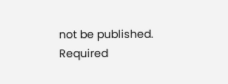not be published. Required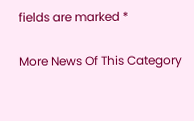fields are marked *

More News Of This Category